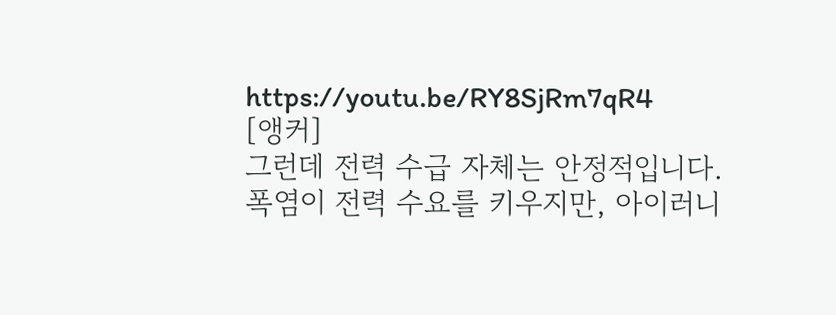https://youtu.be/RY8SjRm7qR4
[앵커]
그런데 전력 수급 자체는 안정적입니다. 폭염이 전력 수요를 키우지만, 아이러니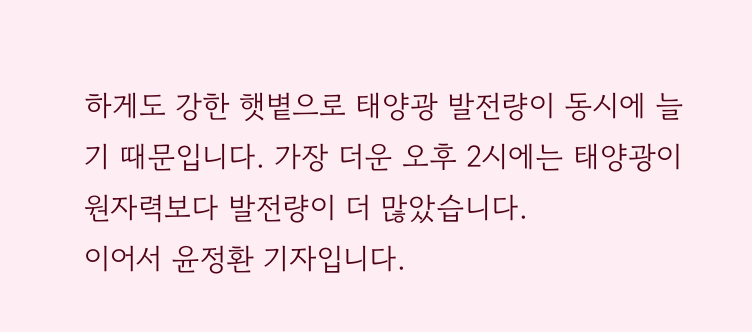하게도 강한 햇볕으로 태양광 발전량이 동시에 늘기 때문입니다. 가장 더운 오후 2시에는 태양광이 원자력보다 발전량이 더 많았습니다.
이어서 윤정환 기자입니다.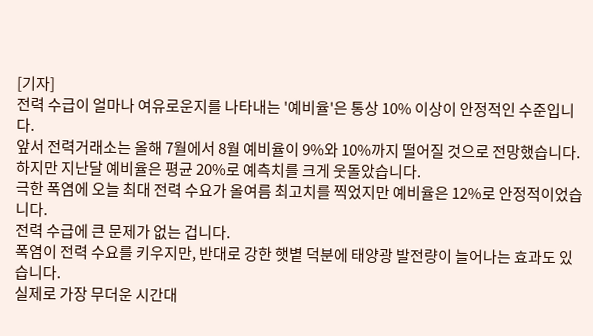[기자]
전력 수급이 얼마나 여유로운지를 나타내는 '예비율'은 통상 10% 이상이 안정적인 수준입니다.
앞서 전력거래소는 올해 7월에서 8월 예비율이 9%와 10%까지 떨어질 것으로 전망했습니다.
하지만 지난달 예비율은 평균 20%로 예측치를 크게 웃돌았습니다.
극한 폭염에 오늘 최대 전력 수요가 올여름 최고치를 찍었지만 예비율은 12%로 안정적이었습니다.
전력 수급에 큰 문제가 없는 겁니다.
폭염이 전력 수요를 키우지만, 반대로 강한 햇볕 덕분에 태양광 발전량이 늘어나는 효과도 있습니다.
실제로 가장 무더운 시간대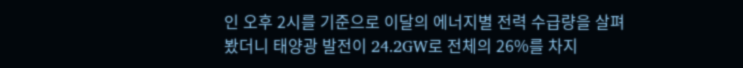인 오후 2시를 기준으로 이달의 에너지별 전력 수급량을 살펴봤더니 태양광 발전이 24.2GW로 전체의 26%를 차지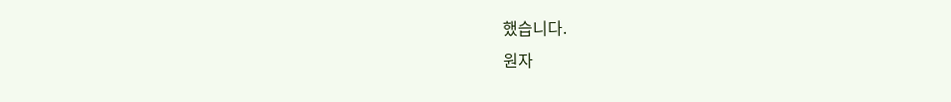했습니다.
원자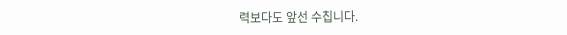력보다도 앞선 수칩니다.